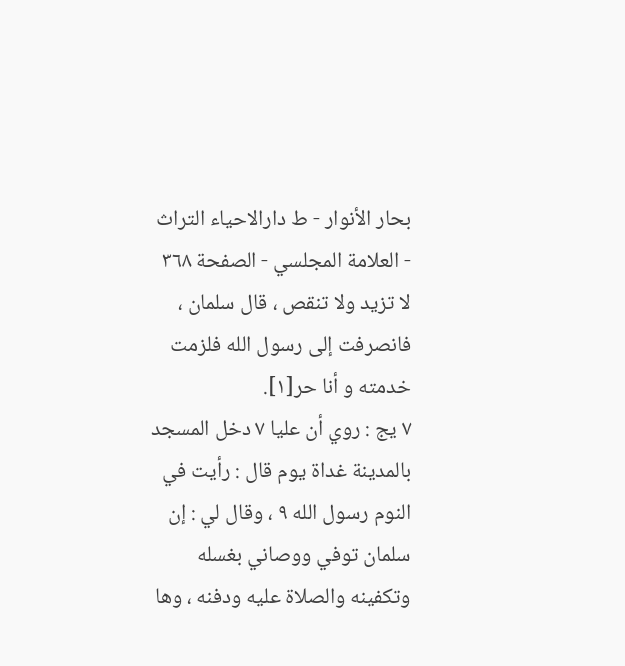بحار الأنوار - ط دارالاحیاء التراث - العلامة المجلسي - الصفحة ٣٦٨
لا تزيد ولا تنقص ، قال سلمان ، فانصرفت إلى رسول الله فلزمت خدمته و أنا حر[١].
٧ يج : روي أن عليا ٧ دخل المسجد بالمدينة غداة يوم قال : رأيت في النوم رسول الله ٩ ، وقال لي : إن سلمان توفي ووصاني بغسله وتكفينه والصلاة عليه ودفنه ، وها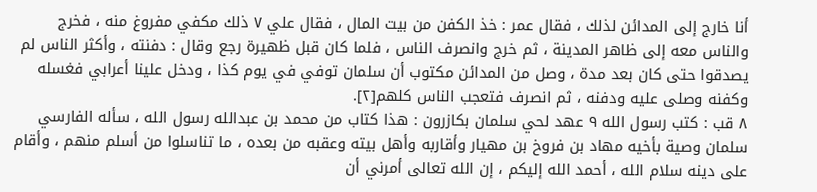أنا خارج إلى المدائن لذلك ، فقال عمر : خذ الكفن من بيت المال ، فقال علي ٧ ذلك مكفي مفروغ منه ، فخرج والناس معه إلى ظاهر المدينة ، ثم خرج وانصرف الناس ، فلما كان قبل ظهيرة رجع وقال : دفنته ، وأكثر الناس لم يصدقوا حتى كان بعد مدة ، وصل من المدائن مكتوب أن سلمان توفي في يوم كذا ، ودخل علينا أعرابي فغسله وكفنه وصلى عليه ودفنه ، ثم انصرف فتعجب الناس كلهم[٢].
٨ قب : كتب رسول الله ٩ عهد لحي سلمان بكازرون : هذا كتاب من محمد بن عبدالله رسول الله ، سأله الفارسي سلمان وصية بأخيه مهاد بن فروخ بن مهيار وأقاربه وأهل بيته وعقبه من بعده ، ما تناسلوا من أسلم منهم ، وأقام على دينه سلام الله ، أحمد الله إليكم ، إن الله تعالى أمرني أن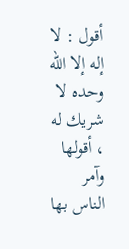أقول : لا إله إلا الله وحده لا شريك له ، أقولها وآمر الناس بها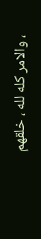، والامر كله لله ، خلقهم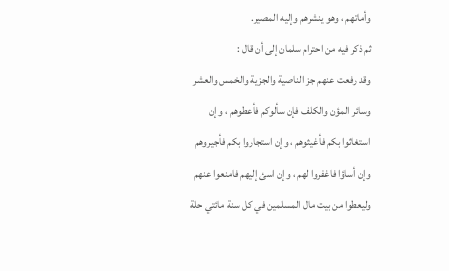وأماتهم ، وهو ينشرهم وإليه المصير.
ثم ذكر فيه من احترام سلمان إلى أن قال :
وقد رفعت عنهم جز الناصية والجزية والخمس والعشر وسائر المؤن والكلف فإن سألوكم فأعطوهم ، وإن استغاثوا بكم فأغيثوهم ، وإن استجاروا بكم فأجيروهم وإن أساؤا فاغفروا لهم ، وإن اسئ إليهم فامنعوا عنهم وليعطوا من بيت مال المسلمين في كل سنة مائتي حلة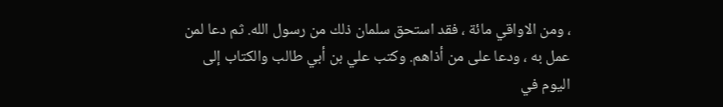، ومن الاواقي مائة ، فقد استحق سلمان ذلك من رسول الله. ثم دعا لمن عمل به ، ودعا على من أذاهم. وكتب علي بن أبي طالب والكتاب إلى اليوم في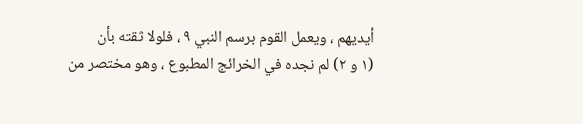أيديهم ، ويعمل القوم برسم النبي ٩ ، فلولا ثقته بأن
(١ و ٢) لم نجده في الخرائج المطبوع ، وهو مختصر من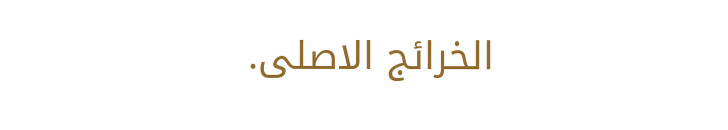الخرائج الاصلى.